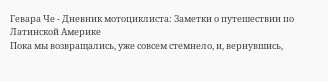Гевара Че - Дневник мотоциклиста: Заметки о путешествии по Латинской Америке
Пока мы возвращались, уже совсем стемнело, и, вернувшись,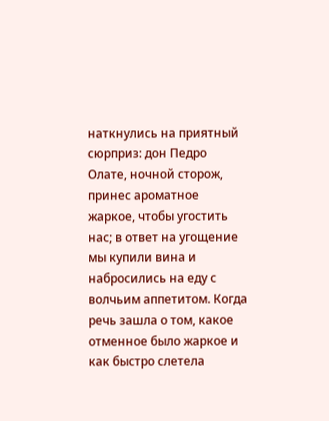наткнулись на приятный сюрприз: дон Педро Олате, ночной сторож, принес ароматное жаркое, чтобы угостить нас; в ответ на угощение мы купили вина и набросились на еду с волчьим аппетитом. Когда речь зашла о том, какое отменное было жаркое и как быстро слетела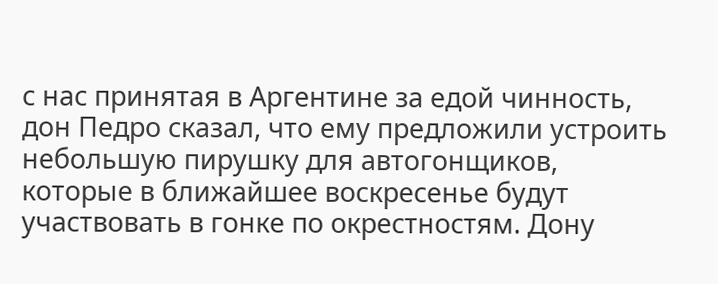с нас принятая в Аргентине за едой чинность, дон Педро сказал, что ему предложили устроить небольшую пирушку для автогонщиков, которые в ближайшее воскресенье будут участвовать в гонке по окрестностям. Дону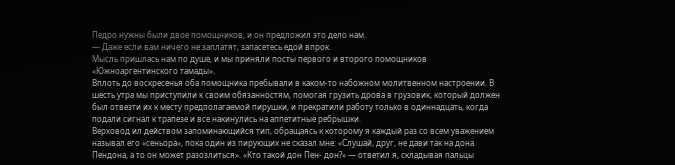Педро нужны были двое помощников, и он предложил это дело нам.
— Даже если вам ничего не заплатят, запасетесь едой впрок.
Мысль пришлась нам по душе, и мы приняли посты первого и второго помощников «Южноаргентинского тамады».
Вплоть до воскресенья оба помощника пребывали в каком-то набожном молитвенном настроении. В шесть утра мы приступили к своим обязанностям, помогая грузить дрова в грузовик, который должен был отвезти их к месту предполагаемой пирушки, и прекратили работу только в одиннадцать, когда подали сигнал к трапезе и все накинулись на аппетитные ребрышки.
Верховод ил действом запоминающийся тип, обращаясь к которому я каждый раз со всем уважением называл его «сеньора», пока один из пирующих не сказал мне: «Слушай, друг, не дави так на дона Пендона, а то он может разозлиться». «Кто такой дон Пен- дон?» — ответил я, складывая пальцы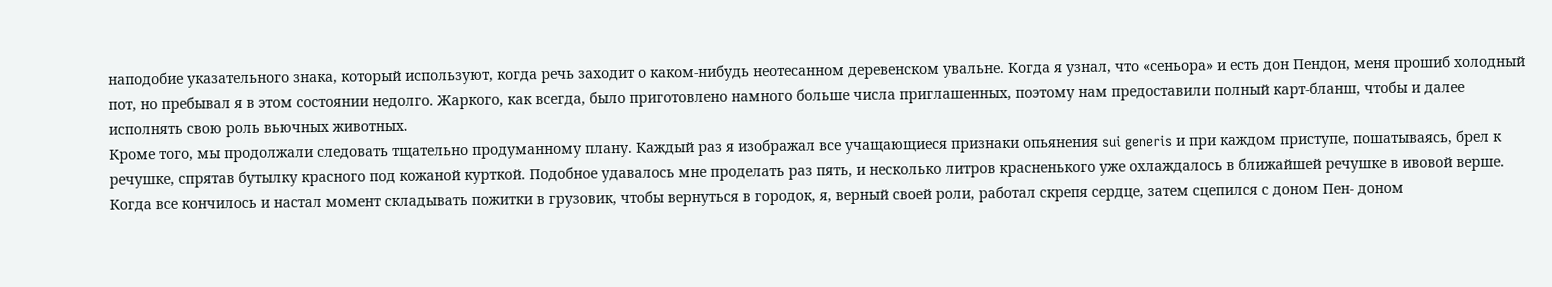наподобие указательного знака, который используют, когда речь заходит о каком-нибудь неотесанном деревенском увальне. Когда я узнал, что «сеньора» и есть дон Пендон, меня прошиб холодный пот, но пребывал я в этом состоянии недолго. Жаркого, как всегда, было приготовлено намного больше числа приглашенных, поэтому нам предоставили полный карт-бланш, чтобы и далее исполнять свою роль вьючных животных.
Кроме того, мы продолжали следовать тщательно продуманному плану. Каждый раз я изображал все учащающиеся признаки опьянения sui generis и при каждом приступе, пошатываясь, брел к речушке, спрятав бутылку красного под кожаной курткой. Подобное удавалось мне проделать раз пять, и несколько литров красненького уже охлаждалось в ближайшей речушке в ивовой верше. Когда все кончилось и настал момент складывать пожитки в грузовик, чтобы вернуться в городок, я, верный своей роли, работал скрепя сердце, затем сцепился с доном Пен- доном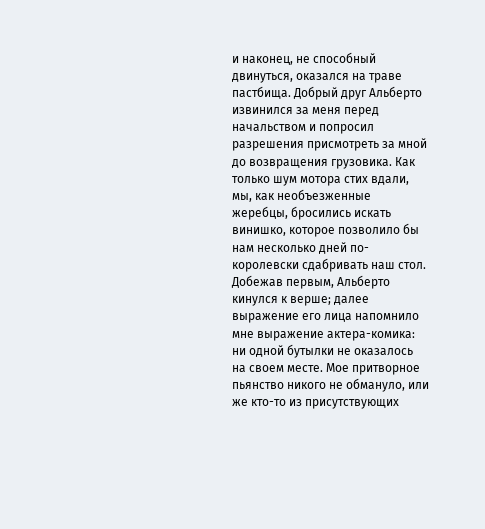и наконец, не способный двинуться, оказался на траве пастбища. Добрый друг Альберто извинился за меня перед начальством и попросил разрешения присмотреть за мной до возвращения грузовика. Как только шум мотора стих вдали, мы, как необъезженные жеребцы, бросились искать винишко, которое позволило бы нам несколько дней по-королевски сдабривать наш стол. Добежав первым, Альберто кинулся к верше; далее выражение его лица напомнило мне выражение актера-комика: ни одной бутылки не оказалось на своем месте. Мое притворное пьянство никого не обмануло, или же кто-то из присутствующих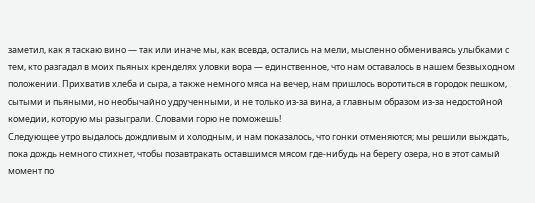заметил, как я таскаю вино — так или иначе мы, как всевда, остались на мели, мысленно обмениваясь улыбками с тем, кто разгадал в моих пьяных кренделях уловки вора — единственное, что нам оставалось в нашем безвыходном положении. Прихватив хлеба и сыра, а также немного мяса на вечер, нам пришлось воротиться в городок пешком, сытыми и пьяными, но необычайно удрученными, и не только из-за вина, а главным образом из-за недостойной комедии, которую мы разыграли. Словами горю не поможешь!
Следующее утро выдалось дождливым и холодным, и нам показалось, что гонки отменяются; мы решили выждать, пока дождь немного стихнет, чтобы позавтракать оставшимся мясом где-нибудь на берегу озера, но в этот самый момент по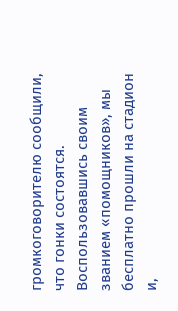громкоговорителю сообщили, что гонки состоятся. Воспользовавшись своим званием «помощников», мы бесплатно прошли на стадион и,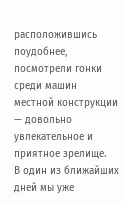расположившись поудобнее, посмотрели гонки среди машин местной конструкции — довольно увлекательное и приятное зрелище.
В один из ближайших дней мы уже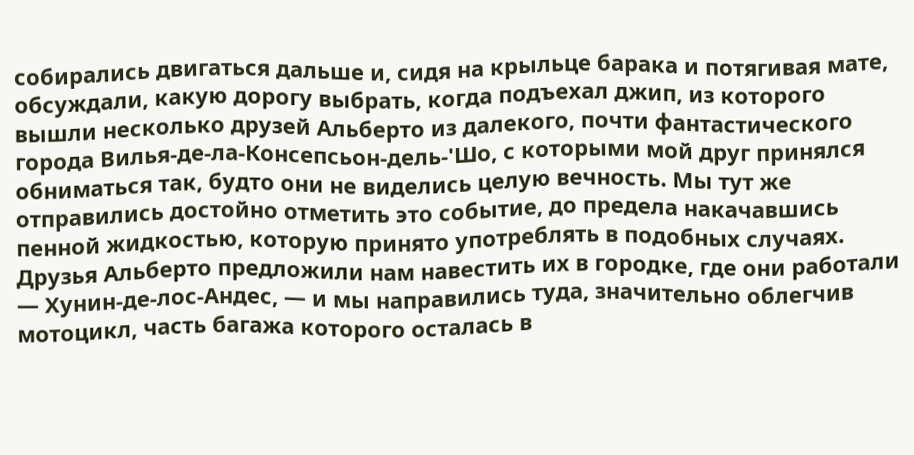собирались двигаться дальше и, сидя на крыльце барака и потягивая мате, обсуждали, какую дорогу выбрать, когда подъехал джип, из которого вышли несколько друзей Альберто из далекого, почти фантастического города Вилья-де-ла-Консепсьон-дель-'Шо, с которыми мой друг принялся обниматься так, будто они не виделись целую вечность. Мы тут же отправились достойно отметить это событие, до предела накачавшись пенной жидкостью, которую принято употреблять в подобных случаях.
Друзья Альберто предложили нам навестить их в городке, где они работали — Хунин-де-лос-Андес, — и мы направились туда, значительно облегчив мотоцикл, часть багажа которого осталась в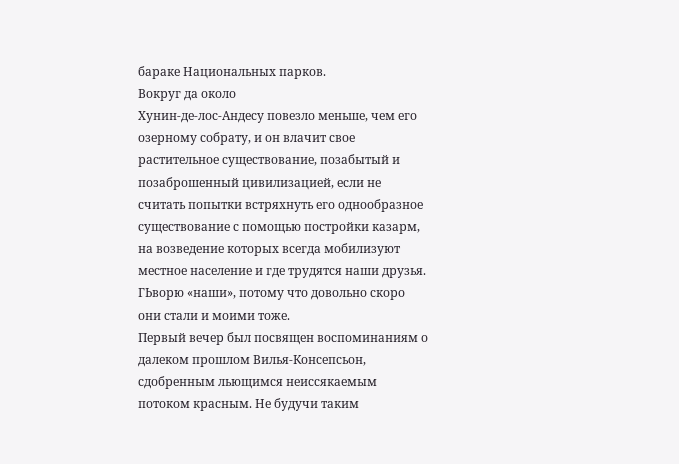бараке Национальных парков.
Вокруг да около
Хунин-де-лос-Андесу повезло меньше, чем его озерному собрату, и он влачит свое растительное существование, позабытый и позаброшенный цивилизацией, если не считать попытки встряхнуть его однообразное существование с помощью постройки казарм, на возведение которых всегда мобилизуют местное население и где трудятся наши друзья. ГЬворю «наши», потому что довольно скоро они стали и моими тоже.
Первый вечер был посвящен воспоминаниям о далеком прошлом Вилья-Консепсьон, сдобренным льющимся неиссякаемым потоком красным. Не будучи таким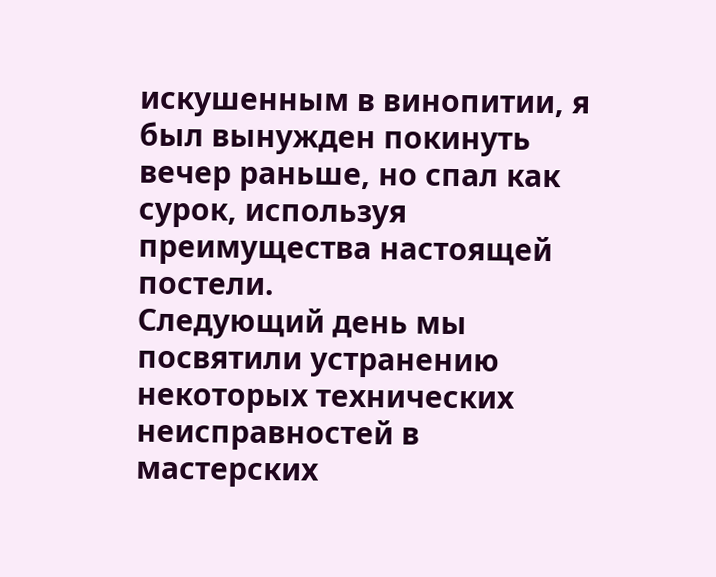искушенным в винопитии, я был вынужден покинуть вечер раньше, но спал как сурок, используя преимущества настоящей постели.
Следующий день мы посвятили устранению некоторых технических неисправностей в мастерских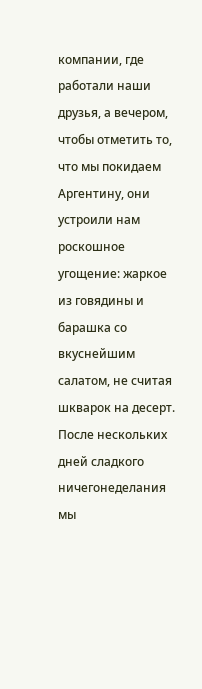компании, где работали наши друзья, а вечером, чтобы отметить то, что мы покидаем Аргентину, они устроили нам роскошное угощение: жаркое из говядины и барашка со вкуснейшим салатом, не считая шкварок на десерт.
После нескольких дней сладкого ничегонеделания мы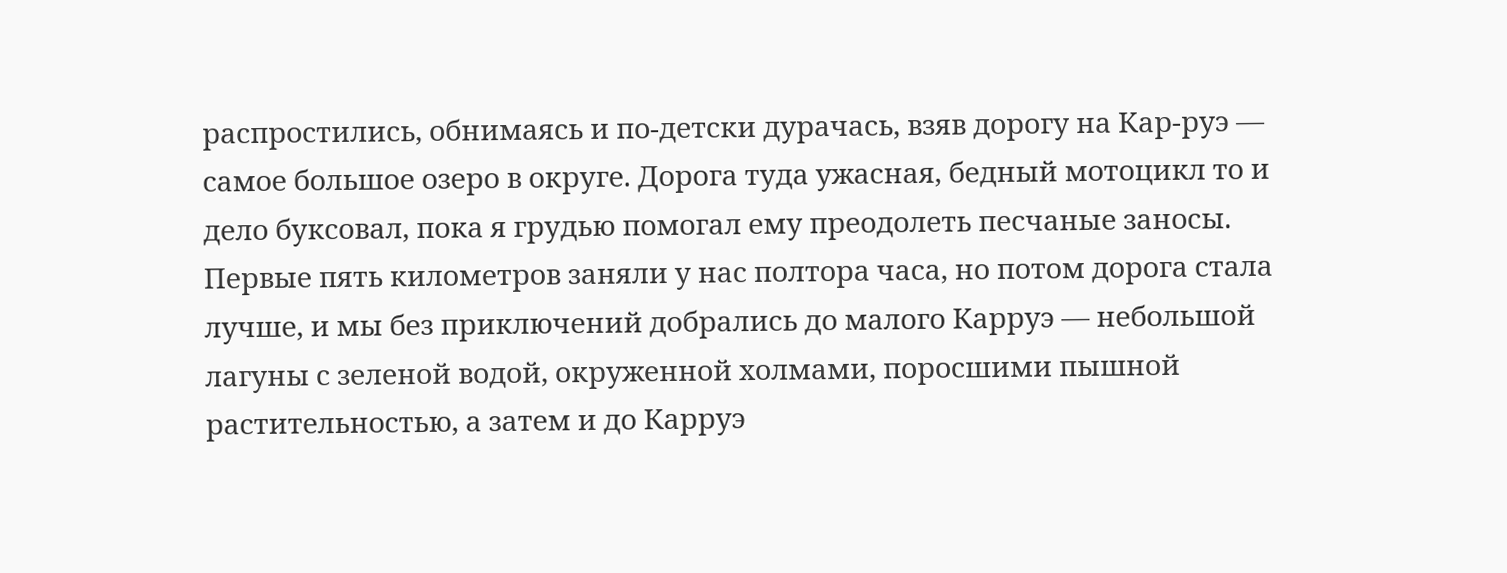распростились, обнимаясь и по-детски дурачась, взяв дорогу на Кар-руэ — самое большое озеро в округе. Дорога туда ужасная, бедный мотоцикл то и дело буксовал, пока я грудью помогал ему преодолеть песчаные заносы. Первые пять километров заняли у нас полтора часа, но потом дорога стала лучше, и мы без приключений добрались до малого Карруэ — небольшой лагуны с зеленой водой, окруженной холмами, поросшими пышной растительностью, а затем и до Карруэ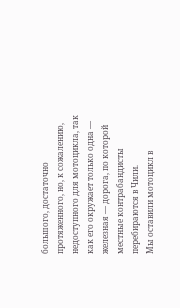большого, достаточно протяженного, но, к сожалению, недоступного для мотоцикла, так как его окружает только одна — железная — дорога, по которой местные контрабандисты перебираются в Чили.
Мы оставили мотоцикл в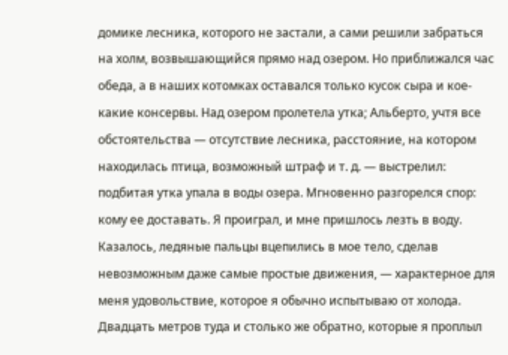домике лесника, которого не застали, а сами решили забраться на холм, возвышающийся прямо над озером. Но приближался час обеда, а в наших котомках оставался только кусок сыра и кое-какие консервы. Над озером пролетела утка; Альберто, учтя все обстоятельства — отсутствие лесника, расстояние, на котором находилась птица, возможный штраф и т. д. — выстрелил: подбитая утка упала в воды озера. Мгновенно разгорелся спор: кому ее доставать. Я проиграл, и мне пришлось лезть в воду. Казалось, ледяные пальцы вцепились в мое тело, сделав невозможным даже самые простые движения, — характерное для меня удовольствие, которое я обычно испытываю от холода. Двадцать метров туда и столько же обратно, которые я проплыл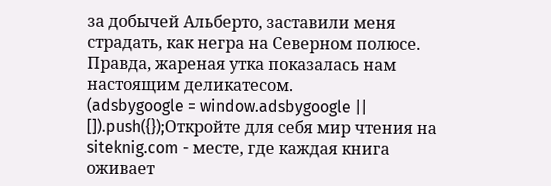за добычей Альберто, заставили меня страдать, как негра на Северном полюсе. Правда, жареная утка показалась нам настоящим деликатесом.
(adsbygoogle = window.adsbygoogle || []).push({});Откройте для себя мир чтения на siteknig.com - месте, где каждая книга оживает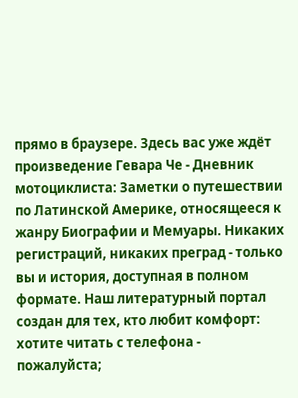прямо в браузере. Здесь вас уже ждёт произведение Гевара Че - Дневник мотоциклиста: Заметки о путешествии по Латинской Америке, относящееся к жанру Биографии и Мемуары. Никаких регистраций, никаких преград - только вы и история, доступная в полном формате. Наш литературный портал создан для тех, кто любит комфорт: хотите читать с телефона - пожалуйста;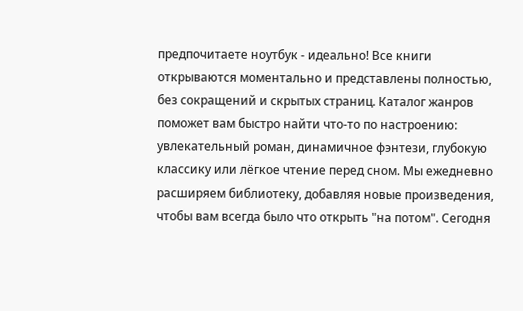предпочитаете ноутбук - идеально! Все книги открываются моментально и представлены полностью, без сокращений и скрытых страниц. Каталог жанров поможет вам быстро найти что-то по настроению: увлекательный роман, динамичное фэнтези, глубокую классику или лёгкое чтение перед сном. Мы ежедневно расширяем библиотеку, добавляя новые произведения, чтобы вам всегда было что открыть "на потом". Сегодня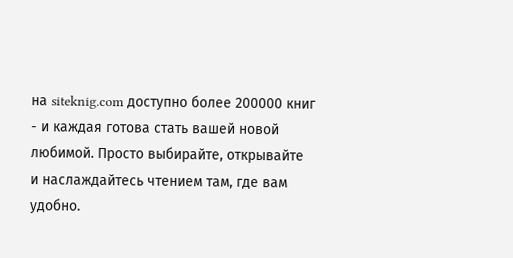на siteknig.com доступно более 200000 книг - и каждая готова стать вашей новой любимой. Просто выбирайте, открывайте и наслаждайтесь чтением там, где вам удобно.